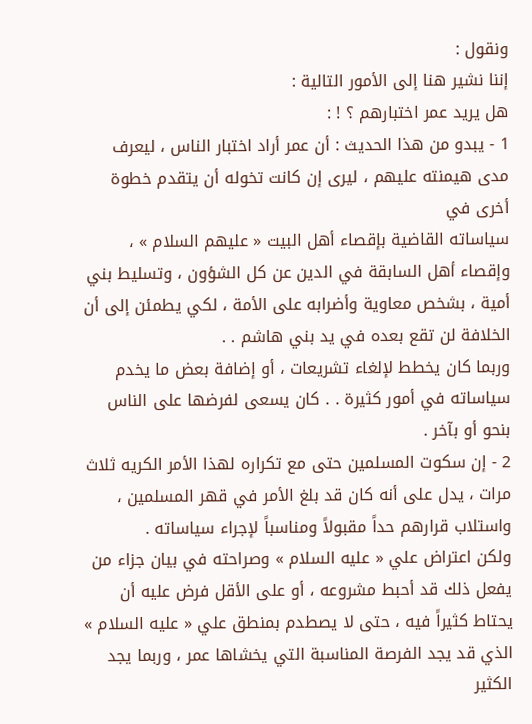ونقول :
إننا نشير هنا إلى الأمور التالية :
هل يريد عمر اختبارهم ؟ ! :
1 - يبدو من هذا الحديث : أن عمر أراد اختبار الناس ، ليعرف مدى هيمنته عليهم ، ليرى إن كانت تخوله أن يتقدم خطوة أخرى في
سياساته القاضية بإقصاء أهل البيت « عليهم السلام » ، وإقصاء أهل السابقة في الدين عن كل الشؤون ، وتسليط بني أمية ، بشخص معاوية وأضرابه على الأمة ، لكي يطمئن إلى أن الخلافة لن تقع بعده في يد بني هاشم . .
وربما كان يخطط لإلغاء تشريعات ، أو إضافة بعض ما يخدم سياساته في أمور كثيرة . . كان يسعى لفرضها على الناس بنحو أو بآخر .
2 - إن سكوت المسلمين حتى مع تكراره لهذا الأمر الكريه ثلاث مرات ، يدل على أنه كان قد بلغ الأمر في قهر المسلمين ، واستلاب قرارهم حداً مقبولاً ومناسباً لإجراء سياساته .
ولكن اعتراض علي « عليه السلام » وصراحته في بيان جزاء من يفعل ذلك قد أحبط مشروعه ، أو على الأقل فرض عليه أن يحتاط كثيراً فيه ، حتى لا يصطدم بمنطق علي « عليه السلام » الذي قد يجد الفرصة المناسبة التي يخشاها عمر ، وربما يجد الكثير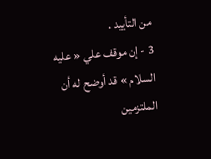من التأييد .
3 - إن موقف علي « عليه السلام » قد أوضح له أن الملتزمين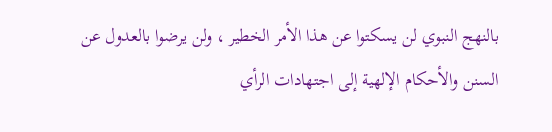بالنهج النبوي لن يسكتوا عن هذا الأمر الخطير ، ولن يرضوا بالعدول عن السنن والأحكام الإلهية إلى اجتهادات الرأي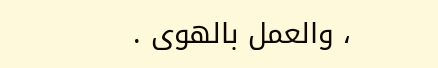، والعمل بالهوى .